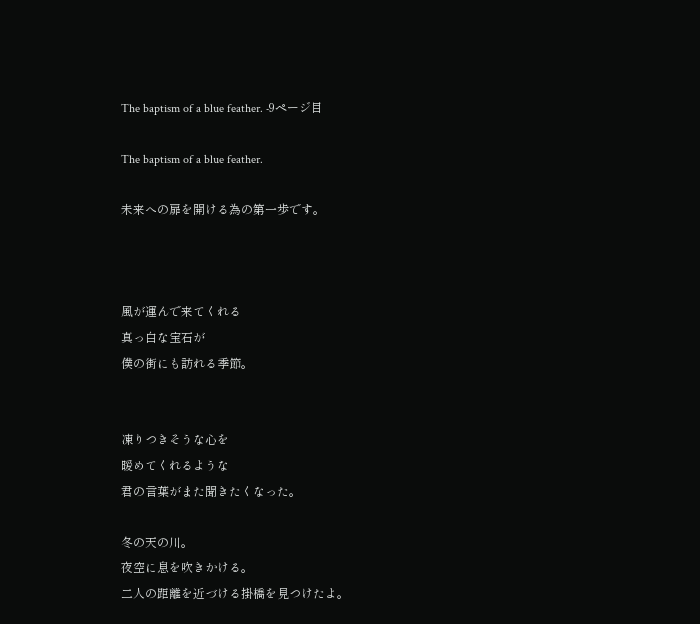The baptism of a blue feather. -9ページ目

The baptism of a blue feather.

未来への扉を開ける為の第一歩です。



風が運んで来てくれる
真っ白な宝石が
僕の街にも訪れる季節。


凍りつきそうな心を
暖めてくれるような
君の言葉がまた聞きたくなった。

冬の天の川。
夜空に息を吹きかける。
二人の距離を近づける掛橋を見つけたよ。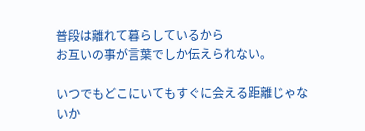普段は離れて暮らしているから
お互いの事が言葉でしか伝えられない。

いつでもどこにいてもすぐに会える距離じゃないか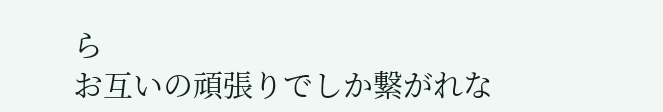ら
お互いの頑張りでしか繋がれな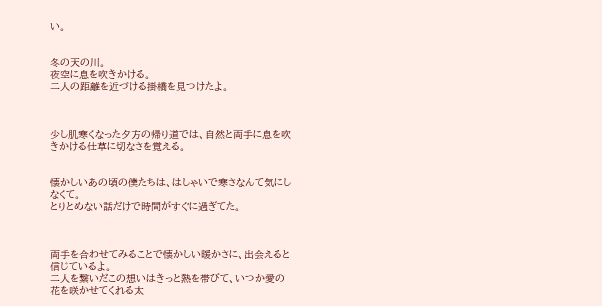い。


冬の天の川。
夜空に息を吹きかける。
二人の距離を近づける掛橋を見つけたよ。



少し肌寒くなった夕方の帰り道では、自然と両手に息を吹きかける仕草に切なさを覚える。


懐かしいあの頃の僕たちは、はしゃいで寒さなんて気にしなくて。
とりとめない話だけで時間がすぐに過ぎてた。



両手を合わせてみることで懐かしい暖かさに、出会えると信じているよ。
二人を繋いだこの想いはきっと熱を帯びて、いつか愛の花を咲かせてくれる太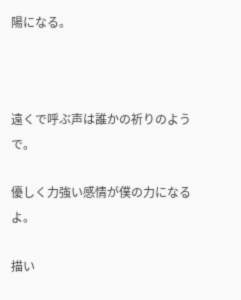陽になる。



遠くで呼ぶ声は誰かの祈りのようで。

優しく力強い感情が僕の力になるよ。

描い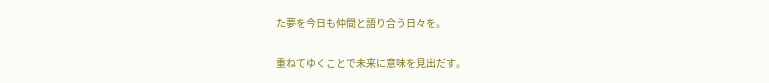た夢を今日も仲間と語り合う日々を。

重ねてゆくことで未来に意味を見出だす。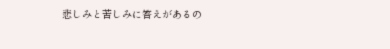悲しみと苦しみに答えがあるの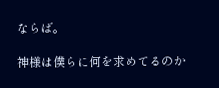ならば。

神様は僕らに何を求めてるのか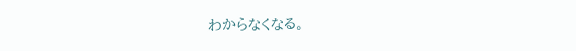わからなくなる。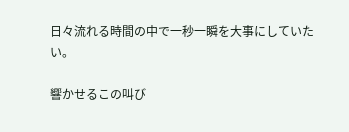日々流れる時間の中で一秒一瞬を大事にしていたい。

響かせるこの叫び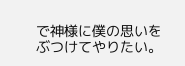で神様に僕の思いをぶつけてやりたい。